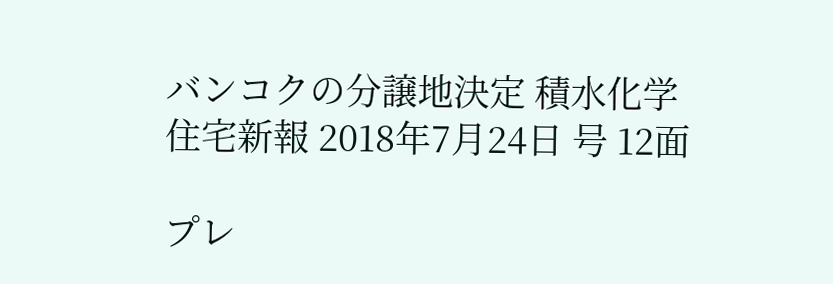バンコクの分譲地決定 積水化学
住宅新報 2018年7月24日 号 12面

プレ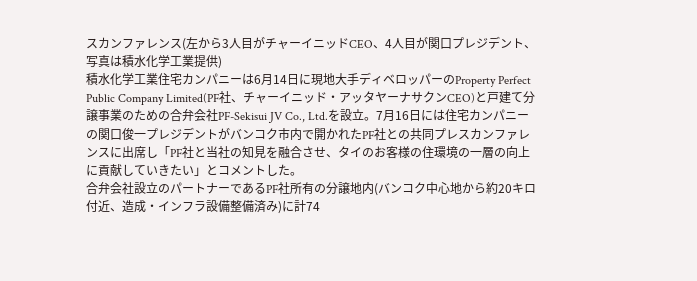スカンファレンス(左から3人目がチャーイニッドCEO、4人目が関口プレジデント、写真は積水化学工業提供)
積水化学工業住宅カンパニーは6月14日に現地大手ディベロッパーのProperty Perfect Public Company Limited(PF社、チャーイニッド・アッタヤーナサクンCEO)と戸建て分譲事業のための合弁会社PF-Sekisui JV Co., Ltd.を設立。7月16日には住宅カンパニーの関口俊一プレジデントがバンコク市内で開かれたPF社との共同プレスカンファレンスに出席し「PF社と当社の知見を融合させ、タイのお客様の住環境の一層の向上に貢献していきたい」とコメントした。
合弁会社設立のパートナーであるPF社所有の分譲地内(バンコク中心地から約20キロ付近、造成・インフラ設備整備済み)に計74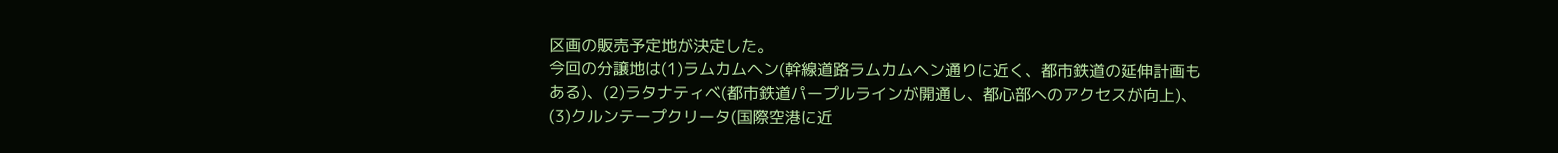区画の販売予定地が決定した。
今回の分譲地は(1)ラムカムヘン(幹線道路ラムカムヘン通りに近く、都市鉄道の延伸計画もある)、(2)ラタナティベ(都市鉄道パープルラインが開通し、都心部へのアクセスが向上)、(3)クルンテープクリータ(国際空港に近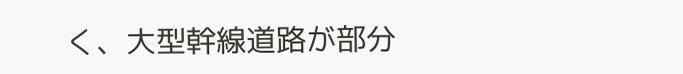く、大型幹線道路が部分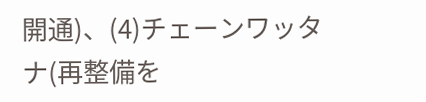開通)、(4)チェーンワッタナ(再整備を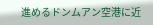進めるドンムアン空港に近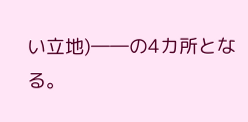い立地)――の4カ所となる。